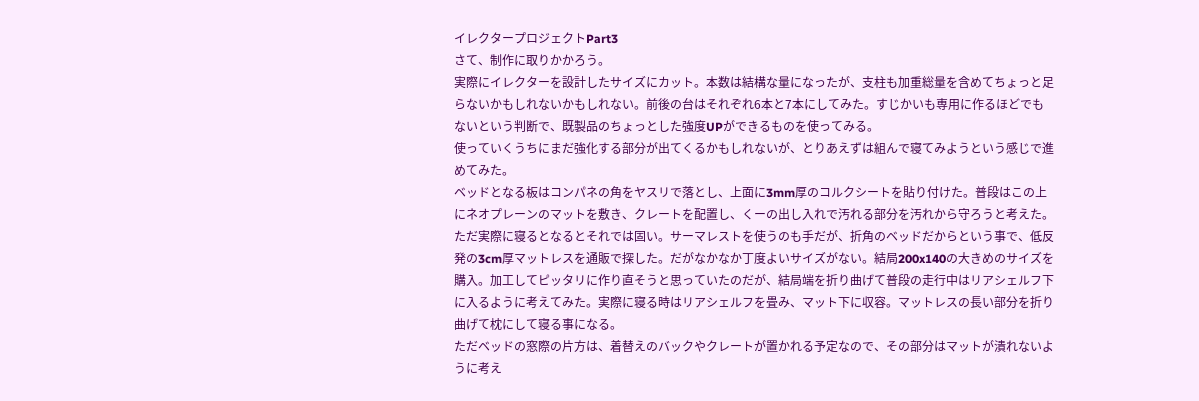イレクタープロジェクトPart3
さて、制作に取りかかろう。
実際にイレクターを設計したサイズにカット。本数は結構な量になったが、支柱も加重総量を含めてちょっと足らないかもしれないかもしれない。前後の台はそれぞれ6本と7本にしてみた。すじかいも専用に作るほどでもないという判断で、既製品のちょっとした強度UPができるものを使ってみる。
使っていくうちにまだ強化する部分が出てくるかもしれないが、とりあえずは組んで寝てみようという感じで進めてみた。
ベッドとなる板はコンパネの角をヤスリで落とし、上面に3mm厚のコルクシートを貼り付けた。普段はこの上にネオプレーンのマットを敷き、クレートを配置し、くーの出し入れで汚れる部分を汚れから守ろうと考えた。
ただ実際に寝るとなるとそれでは固い。サーマレストを使うのも手だが、折角のベッドだからという事で、低反発の3cm厚マットレスを通販で探した。だがなかなか丁度よいサイズがない。結局200x140の大きめのサイズを購入。加工してピッタリに作り直そうと思っていたのだが、結局端を折り曲げて普段の走行中はリアシェルフ下に入るように考えてみた。実際に寝る時はリアシェルフを畳み、マット下に収容。マットレスの長い部分を折り曲げて枕にして寝る事になる。
ただベッドの窓際の片方は、着替えのバックやクレートが置かれる予定なので、その部分はマットが潰れないように考え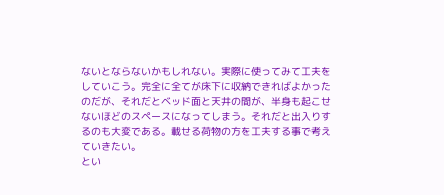ないとならないかもしれない。実際に使ってみて工夫をしていこう。完全に全てが床下に収納できればよかったのだが、それだとベッド面と天井の間が、半身も起こせないほどのスペースになってしまう。それだと出入りするのも大変である。載せる荷物の方を工夫する事で考えていきたい。
とい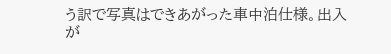う訳で写真はできあがった車中泊仕様。出入が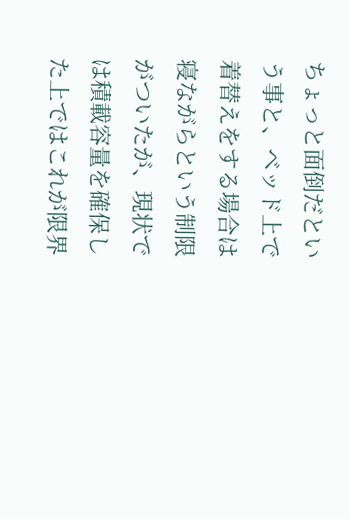ちょっと面倒だという事と、ベッド上で着替えをする場合は寝ながらという制限がついたが、現状では積載容量を確保した上ではこれが限界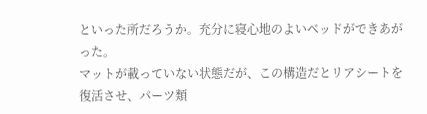といった所だろうか。充分に寝心地のよいベッドができあがった。
マットが載っていない状態だが、この構造だとリアシートを復活させ、パーツ類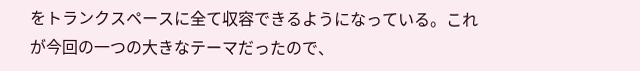をトランクスペースに全て収容できるようになっている。これが今回の一つの大きなテーマだったので、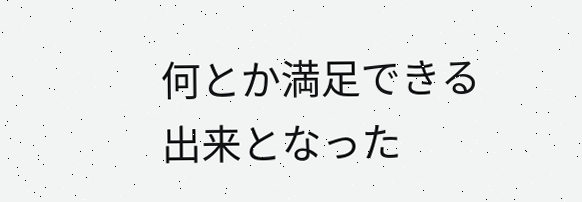何とか満足できる出来となった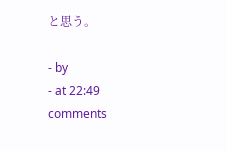と思う。

- by
- at 22:49
comments